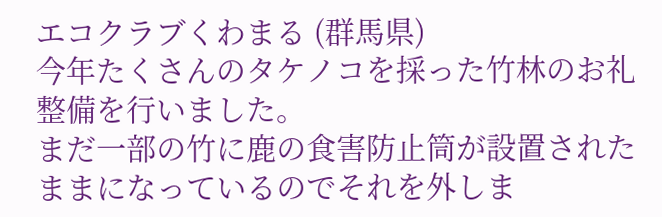エコクラブくわまる (群馬県)
今年たくさんのタケノコを採った竹林のお礼整備を行いました。
まだ一部の竹に鹿の食害防止筒が設置されたままになっているのでそれを外しま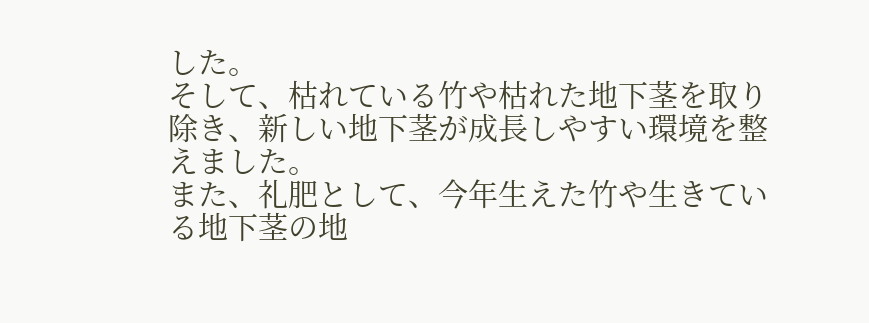した。
そして、枯れている竹や枯れた地下茎を取り除き、新しい地下茎が成長しやすい環境を整えました。
また、礼肥として、今年生えた竹や生きている地下茎の地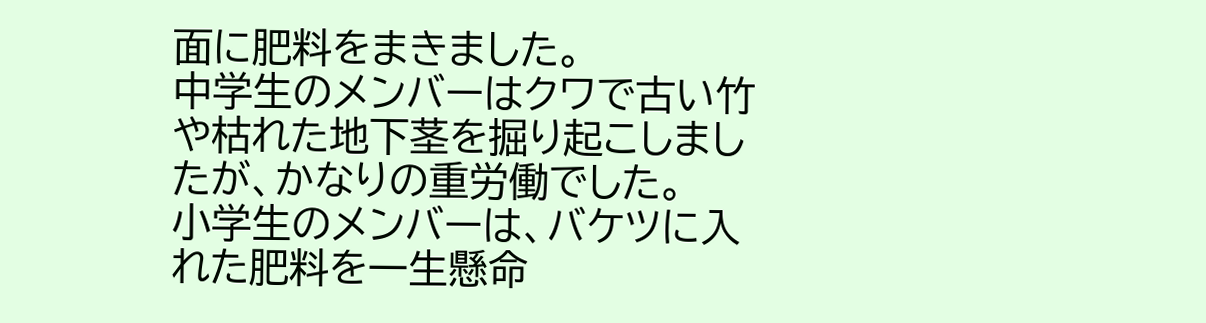面に肥料をまきました。
中学生のメンバーはクワで古い竹や枯れた地下茎を掘り起こしましたが、かなりの重労働でした。
小学生のメンバーは、バケツに入れた肥料を一生懸命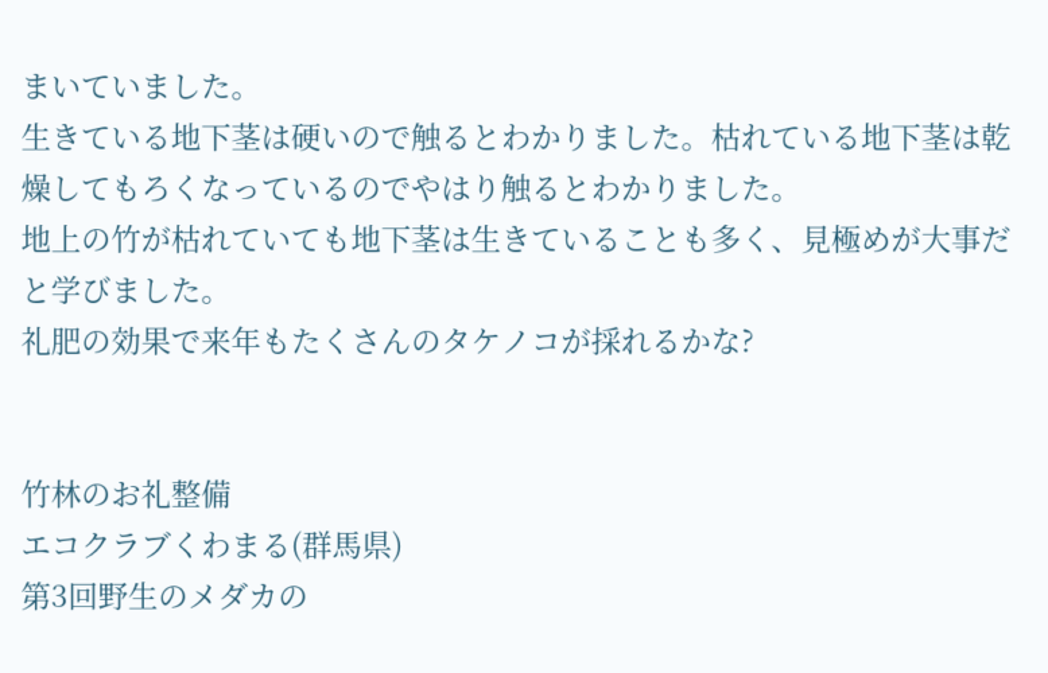まいていました。
生きている地下茎は硬いので触るとわかりました。枯れている地下茎は乾燥してもろくなっているのでやはり触るとわかりました。
地上の竹が枯れていても地下茎は生きていることも多く、見極めが大事だと学びました。
礼肥の効果で来年もたくさんのタケノコが採れるかな?


竹林のお礼整備
エコクラブくわまる(群馬県)
第3回野生のメダカの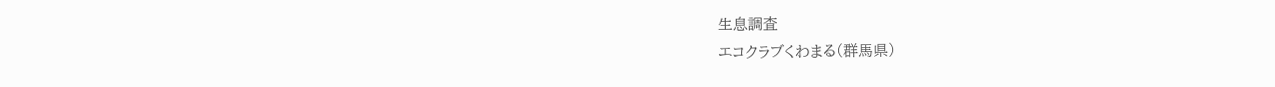生息調査
エコクラブくわまる(群馬県)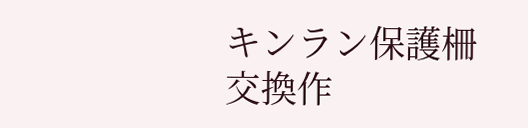キンラン保護柵交換作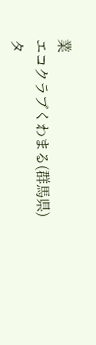業
エコクラブくわまる(群馬県)
タ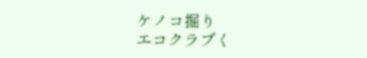ケノコ掘り
エコクラブく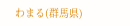わまる(群馬県)